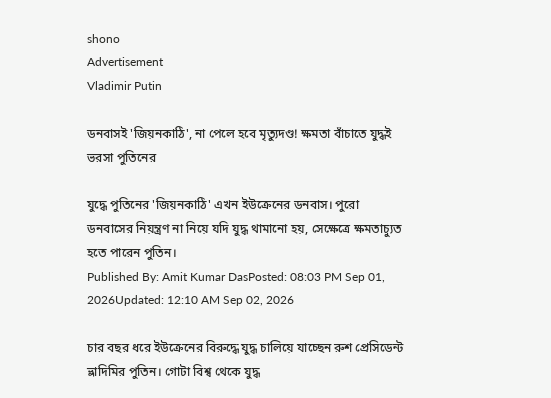shono
Advertisement
Vladimir Putin

ডনবাসই 'জিয়নকাঠি', না পেলে হবে মৃত্যুদণ্ড! ক্ষমতা বাঁচাতে যুদ্ধই ভরসা পুতিনের

যুদ্ধে পুতিনের 'জিয়নকাঠি' এখন ইউক্রেনের ডনবাস। পুরো ডনবাসের নিয়ন্ত্রণ না নিয়ে যদি যুদ্ধ থামানো হয়, সেক্ষেত্রে ক্ষমতাচ্যুত হতে পারেন পুতিন।
Published By: Amit Kumar DasPosted: 08:03 PM Sep 01, 2026Updated: 12:10 AM Sep 02, 2026

চার বছর ধরে ইউক্রেনের বিরুদ্ধে যুদ্ধ চালিয়ে যাচ্ছেন রুশ প্রেসিডেন্ট ভ্লাদিমির পুতিন। গোটা বিশ্ব থেকে যুদ্ধ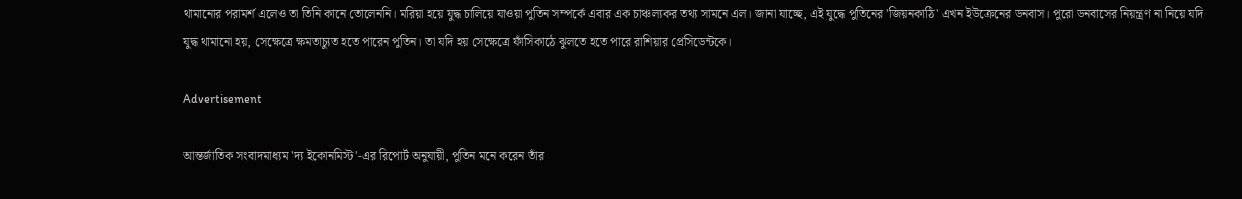থামানোর পরামর্শ এলেও তা তিনি কানে তোলেননি। মরিয়া হয়ে যুদ্ধ চালিয়ে যাওয়া পুতিন সম্পর্কে এবার এক চাঞ্চল্যকর তথ্য সামনে এল। জানা যাচ্ছে, এই যুদ্ধে পুতিনের 'জিয়নকাঠি' এখন ইউক্রেনের ডনবাস। পুরো ডনবাসের নিয়ন্ত্রণ না নিয়ে যদি যুদ্ধ থামানো হয়, সেক্ষেত্রে ক্ষমতাচ্যুত হতে পারেন পুতিন। তা যদি হয় সেক্ষেত্রে ফাঁসিকাঠে ঝুলতে হতে পারে রাশিয়ার প্রেসিডেন্টকে।

Advertisement

আন্তর্জাতিক সংবাদমাধ্যম 'দ্য ইকোনমিস্ট'-এর রিপোর্ট অনুযায়ী, পুতিন মনে করেন তাঁর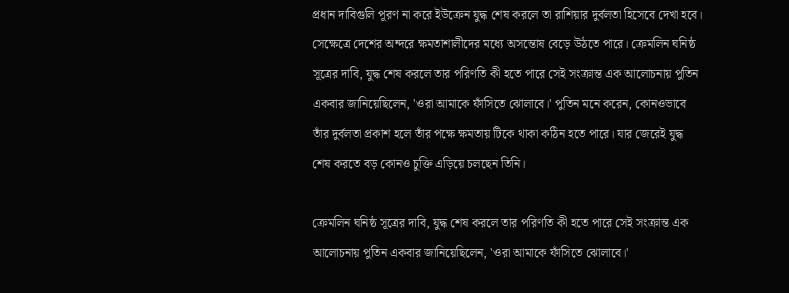প্রধান দাবিগুলি পূরণ না করে ইউক্রেন যুদ্ধ শেষ করলে তা রাশিয়ার দুর্বলতা হিসেবে দেখা হবে। সেক্ষেত্রে দেশের অন্দরে ক্ষমতাশালীদের মধ্যে অসন্তোষ বেড়ে উঠতে পারে। ক্রেমলিন ঘনিষ্ঠ সূত্রের দাবি, যুদ্ধ শেষ করলে তার পরিণতি কী হতে পারে সেই সংক্রান্ত এক আলোচনায় পুতিন একবার জানিয়েছিলেন, 'ওরা আমাকে ফাঁসিতে ঝোলাবে।' পুতিন মনে করেন, কোনওভাবে তাঁর দুর্বলতা প্রকাশ হলে তাঁর পক্ষে ক্ষমতায় টিকে থাকা কঠিন হতে পারে। যার জেরেই যুদ্ধ শেষ করতে বড় কোনও চুক্তি এড়িয়ে চলছেন তিনি।

ক্রেমলিন ঘনিষ্ঠ সূত্রের দাবি, যুদ্ধ শেষ করলে তার পরিণতি কী হতে পারে সেই সংক্রান্ত এক আলোচনায় পুতিন একবার জানিয়েছিলেন, 'ওরা আমাকে ফাঁসিতে ঝোলাবে।'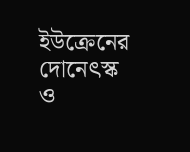ইউক্রেনের দোনেৎস্ক ও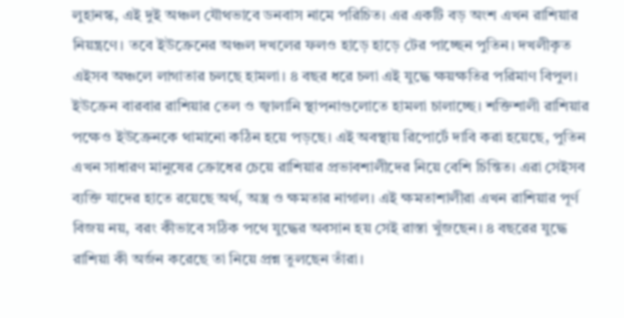লুহানস্ক, এই দুই অঞ্চল যৌথভাবে ডনবাস নামে পরিচিত। এর একটি বড় অংশ এখন রাশিয়ার নিয়ন্ত্রণে। তবে ইউক্রেনের অঞ্চল দখলের ফলও হাড়ে হাড়ে টের পাচ্ছেন পুতিন। দখলীকৃত এইসব অঞ্চলে লাগাতার চলছে হামলা। ৪ বছর ধরে চলা এই যুদ্ধে ক্ষয়ক্ষতির পরিমাণ বিপুল। ইউক্রেন বারবার রাশিয়ার তেল ও জ্বালানি স্থাপনাগুলোতে হামলা চালাচ্ছে। শক্তিশালী রাশিয়ার পক্ষেও ইউক্রেনকে থামানো কঠিন হয়ে পড়ছে। এই অবস্থায় রিপোর্টে দাবি করা হয়েছে, পুতিন এখন সাধারণ মানুষের ক্রোধের চেয়ে রাশিয়ার প্রভাবশালীদের নিয়ে বেশি চিন্তিত। এরা সেইসব ব্যক্তি যাদের হাতে রয়েছে অর্থ, অস্ত্র ও ক্ষমতার নাগাল। এই ক্ষমতাশালীরা এখন রাশিয়ার পূর্ণ বিজয় নয়, বরং কীভাবে সঠিক পথে যুদ্ধের অবসান হয় সেই রাস্তা খুঁজছেন। ৪ বছরের যুদ্ধে রাশিয়া কী অর্জন করেছে তা নিয়ে প্রশ্ন তুলছেন তাঁরা।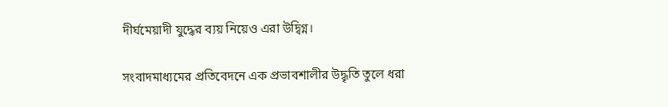দীর্ঘমেয়াদী যুদ্ধের ব্যয় নিয়েও এরা উদ্বিগ্ন।

সংবাদমাধ্যমের প্রতিবেদনে এক প্রভাবশালীর উদ্ধৃতি তুলে ধরা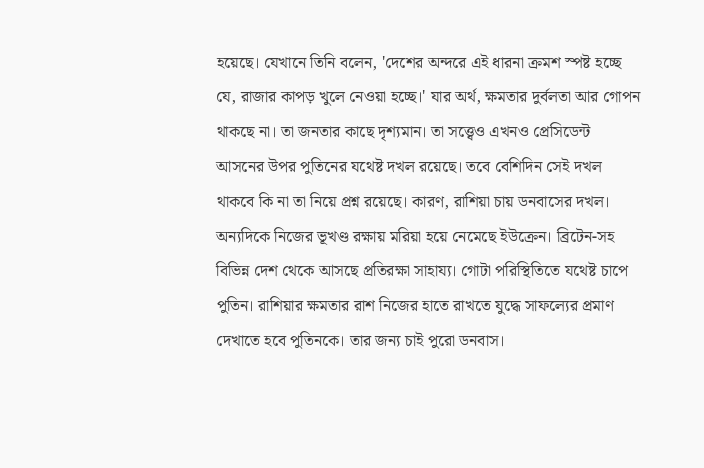হয়েছে। যেখানে তিনি বলেন, 'দেশের অন্দরে এই ধারনা ক্রমশ স্পষ্ট হচ্ছে যে, রাজার কাপড় খুলে নেওয়া হচ্ছে।' যার অর্থ, ক্ষমতার দুর্বলতা আর গোপন থাকছে না। তা জনতার কাছে দৃশ্যমান। তা সত্ত্বেও এখনও প্রেসিডেন্ট আসনের উপর পুতিনের যথেষ্ট দখল রয়েছে। তবে বেশিদিন সেই দখল থাকবে কি না তা নিয়ে প্রশ্ন রয়েছে। কারণ, রাশিয়া চায় ডনবাসের দখল। অন্যদিকে নিজের ভূখণ্ড রক্ষায় মরিয়া হয়ে নেমেছে ইউক্রেন। ব্রিটেন-সহ বিভিন্ন দেশ থেকে আসছে প্রতিরক্ষা সাহায্য। গোটা পরিস্থিতিতে যথেষ্ট চাপে পুতিন। রাশিয়ার ক্ষমতার রাশ নিজের হাতে রাখতে যুদ্ধে সাফল্যের প্রমাণ দেখাতে হবে পুতিনকে। তার জন্য চাই পুরো ডনবাস।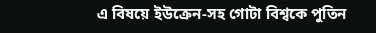এ বিষয়ে ইউক্রেন-সহ গোটা বিশ্বকে পুতিন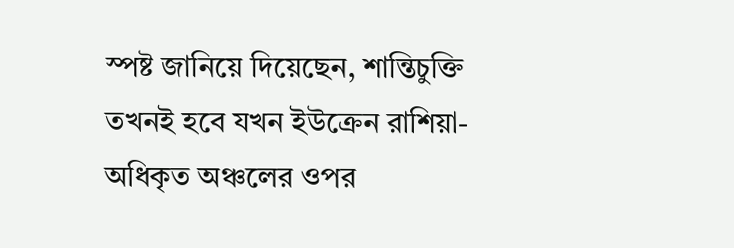স্পষ্ট জানিয়ে দিয়েছেন, শান্তিচুক্তি তখনই হবে যখন ইউক্রেন রাশিয়া-অধিকৃত অঞ্চলের ওপর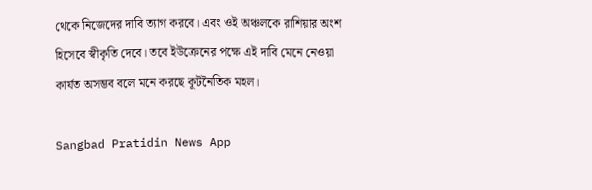থেকে নিজেদের দাবি ত্যাগ করবে। এবং ওই অঞ্চলকে রাশিয়ার অংশ হিসেবে স্বীকৃতি দেবে। তবে ইউক্রেনের পক্ষে এই দাবি মেনে নেওয়া কার্যত অসম্ভব বলে মনে করছে কূটনৈতিক মহল।

Sangbad Pratidin News App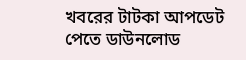খবরের টাটকা আপডেট পেতে ডাউনলোড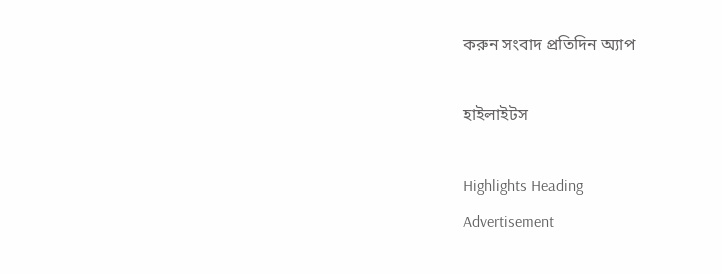করুন সংবাদ প্রতিদিন অ্যাপ

হাইলাইটস

Highlights Heading
Advertisement